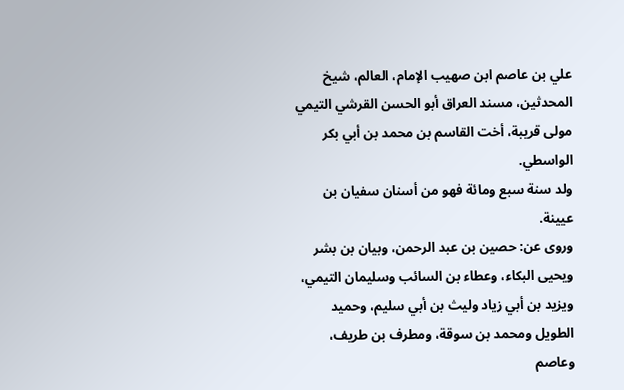علي بن عاصم ابن صهيب الإمام، العالم، شيخ المحدثين، مسند العراق أبو الحسن القرشي التيمي مولى قريبة، أخت القاسم بن محمد بن أبي بكر الواسطي.
ولد سنة سبع ومائة فهو من أسنان سفيان بن عيينة.
وروى عن: حصين بن عبد الرحمن، وبيان بن بشر ويحيى البكاء، وعطاء بن السائب وسليمان التيمي، ويزيد بن أبي زياد وليث بن أبي سليم، وحميد الطويل ومحمد بن سوقة، ومطرف بن طريف، وعاصم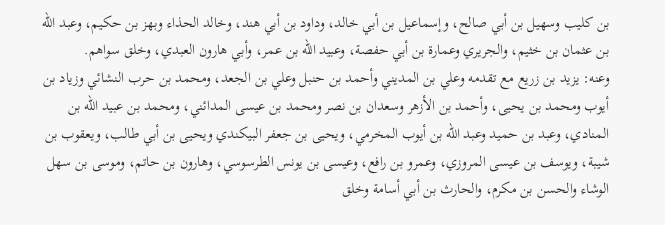بن كليب وسهيل بن أبي صالح، وإسماعيل بن أبي خالد، وداود بن أبي هند، وخالد الحذاء وبهز بن حكيم، وعبد الله بن عثمان بن خثيم، والجريري وعمارة بن أبي حفصة، وعبيد الله بن عمر، وأبي هارون العبدي، وخلق سواهم.
وعنه: يزيد بن زريع مع تقدمه وعلي بن المديني وأحمد بن حنبل وعلي بن الجعد، ومحمد بن حرب النشائي وزياد بن أيوب ومحمد بن يحيى، وأحمد بن الأزهر وسعدان بن نصر ومحمد بن عيسى المدائني، ومحمد بن عبيد الله بن المنادي، وعبد بن حميد وعبد الله بن أيوب المخرمي، ويحيى بن جعفر البيكندي ويحيى بن أبي طالب، ويعقوب بن شيبة، ويوسف بن عيسى المروزي، وعمرو بن رافع، وعيسى بن يونس الطرسوسي، وهارون بن حاتم، وموسى بن سهل الوشاء والحسن بن مكرم، والحارث بن أبي أسامة وخلق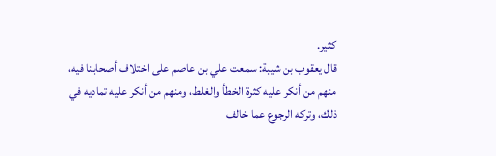كثير.
قال يعقوب بن شيبة: سمعت علي بن عاصم على اختلاف أصحابنا فيه، منهم من أنكر عليه كثرة الخطأ والغلط، ومنهم من أنكر عليه تماديه في ذلك، وتركه الرجوع عما خالف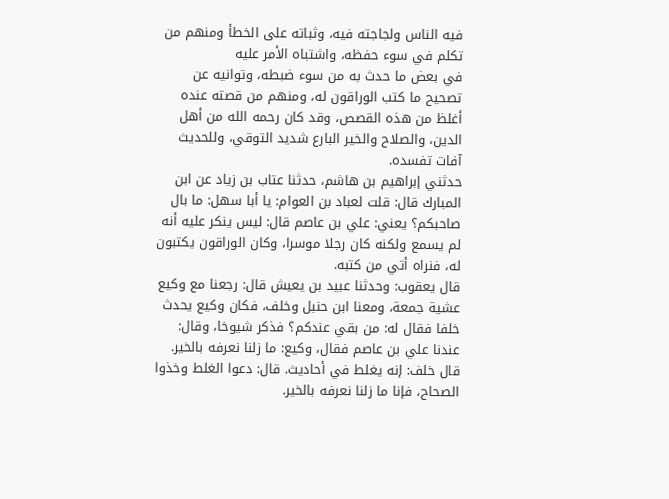فيه الناس ولجاجته فيه، وثباته على الخطأ ومنهم من تكلم في سوء حفظه، واشتباه الأمر عليه
في بعض ما حدث به من سوء ضبطه، وتوانيه عن تصحيح ما كتب الوراقون له، ومنهم من قصته عنده أغلظ من هذه القصص، وقد كان رحمه الله من أهل الدين، والصلاح والخير البارع شديد التوقي، وللحديث آفات تفسده.
حدثني إبراهيم بن هاشم، حدثنا عتاب بن زياد عن ابن المبارك قال: قلت لعباد بن العوام: يا أبا سهل: ما بال صاحبكم؟ يعني: علي بن عاصم قال: ليس ينكر عليه أنه لم يسمع ولكنه كان رجلا موسرا، وكان الوراقون يكتبون له، فنراه أتي من كتبه.
قال يعقوب: وحدثنا عبيد بن يعيش قال: رجعنا مع وكيع عشية جمعة، ومعنا ابن حنبل وخلف، فكان وكيع يحدث خلفا فقال له: من بقي عندكم؟ فذكر شيوخا، وقال: عندنا علي بن عاصم فقال، وكيع: ما زلنا نعرفه بالخير. قال خلف: إنه يغلط في أحاديث. قال: دعوا الغلط وخذوا الصحاح، فإنا ما زلنا نعرفه بالخير.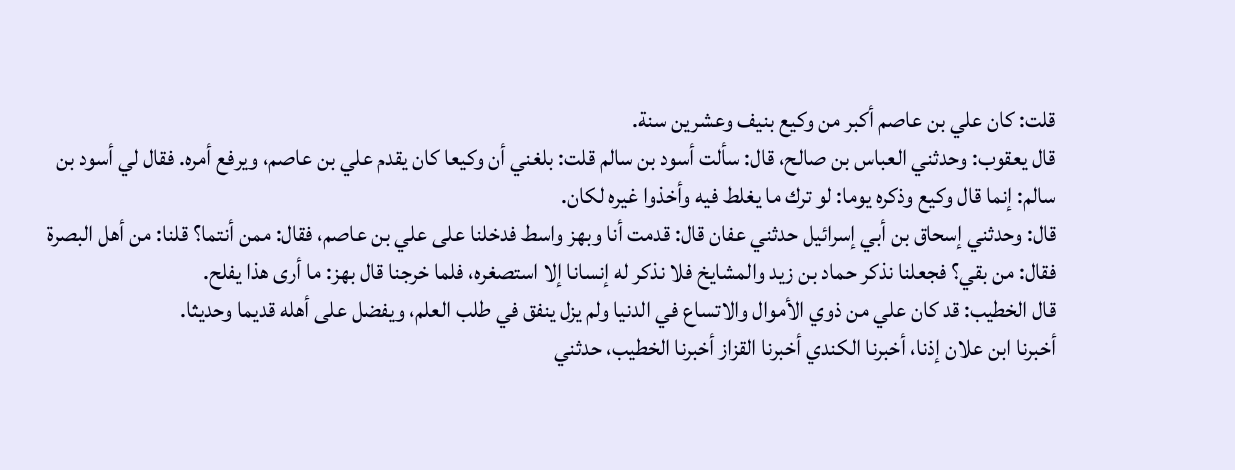قلت: كان علي بن عاصم أكبر من وكيع بنيف وعشرين سنة.
قال يعقوب: وحدثني العباس بن صالح، قال: سألت أسود بن سالم قلت: بلغني أن وكيعا كان يقدم علي بن عاصم، ويرفع أمره. فقال لي أسود بن سالم: إنما قال وكيع وذكره يوما: لو ترك ما يغلط فيه وأخذوا غيره لكان.
قال: وحدثني إسحاق بن أبي إسرائيل حدثني عفان قال: قدمت أنا وبهز واسط فدخلنا على علي بن عاصم، فقال: ممن أنتما؟ قلنا: من أهل البصرة فقال: من بقي؟ فجعلنا نذكر حماد بن زيد والمشايخ فلا نذكر له إنسانا إلا استصغره، فلما خرجنا قال بهز: ما أرى هذا يفلح.
قال الخطيب: قد كان علي من ذوي الأموال والاتساع في الدنيا ولم يزل ينفق في طلب العلم، ويفضل على أهله قديما وحديثا.
أخبرنا ابن علان إذنا، أخبرنا الكندي أخبرنا القزاز أخبرنا الخطيب، حدثني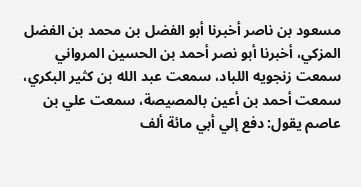مسعود بن ناصر أخبرنا أبو الفضل بن محمد بن الفضل المزكي، أخبرنا أبو نصر أحمد بن الحسين المرواني سمعت زنجويه اللباد، سمعت عبد الله بن كثير البكري، سمعت أحمد بن أعين بالمصيصة، سمعت علي بن عاصم يقول: دفع إلي أبي مائة ألف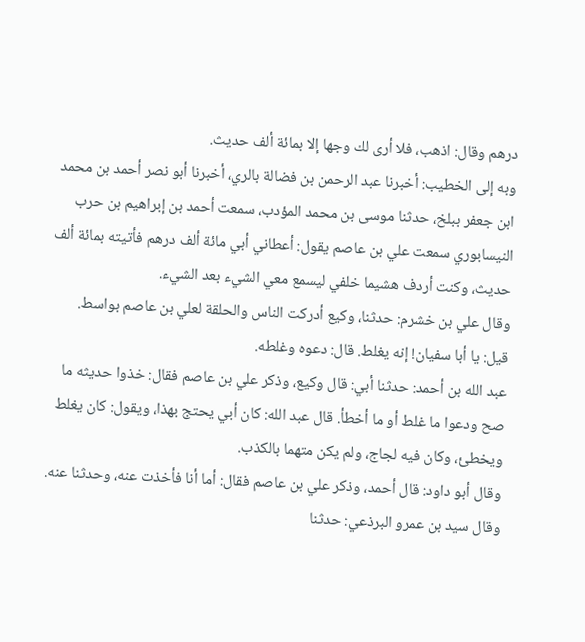درهم وقال: اذهب، فلا أرى لك وجها إلا بمائة ألف حديث.
وبه إلى الخطيب: أخبرنا عبد الرحمن بن فضالة بالري، أخبرنا أبو نصر أحمد بن محمد
ابن جعفر ببلخ، حدثنا موسى بن محمد المؤدب، سمعت أحمد بن إبراهيم بن حرب النيسابوري سمعت علي بن عاصم يقول: أعطاني أبي مائة ألف درهم فأتيته بمائة ألف حديث، وكنت أردف هشيما خلفي ليسمع معي الشيء بعد الشيء.
وقال علي بن خشرم: حدثنا، وكيع أدركت الناس والحلقة لعلي بن عاصم بواسط.
قيل: يا أبا سفيان! إنه يغلط. قال: دعوه وغلطه.
عبد الله بن أحمد: حدثنا أبي: قال وكيع، وذكر علي بن عاصم فقال: خذوا حديثه ما صح ودعوا ما غلط أو ما أخطأ. قال عبد الله: كان أبي يحتج بهذا، ويقول: كان يغلط ويخطئ، وكان فيه لجاج، ولم يكن متهما بالكذب.
وقال أبو داود: قال أحمد، وذكر علي بن عاصم فقال: أما أنا فأخذت عنه، وحدثنا عنه.
وقال سيد بن عمرو البرذعي: حدثنا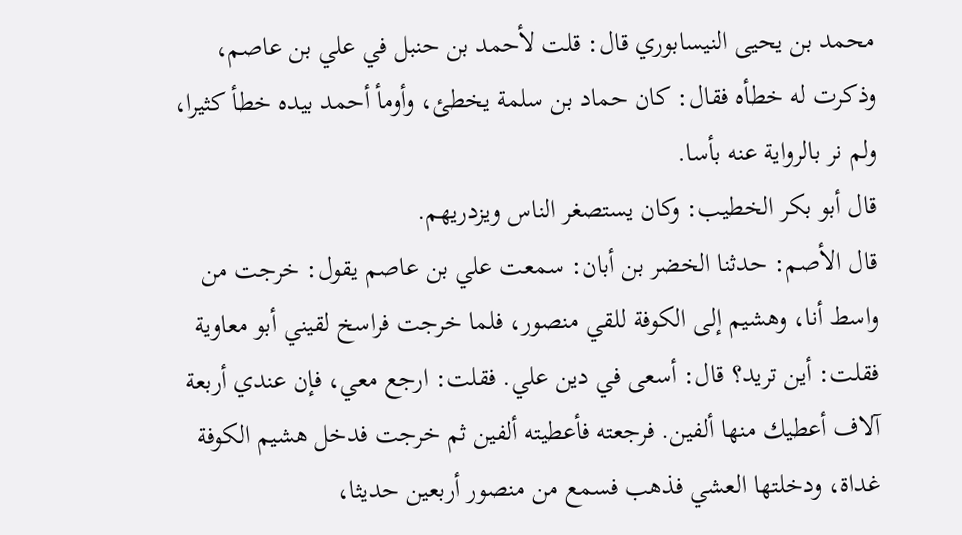محمد بن يحيى النيسابوري قال: قلت لأحمد بن حنبل في علي بن عاصم، وذكرت له خطأه فقال: كان حماد بن سلمة يخطئ، وأومأ أحمد بيده خطأ كثيرا، ولم نر بالرواية عنه بأسا.
قال أبو بكر الخطيب: وكان يستصغر الناس ويزدريهم.
قال الأصم: حدثنا الخضر بن أبان: سمعت علي بن عاصم يقول: خرجت من واسط أنا، وهشيم إلى الكوفة للقي منصور، فلما خرجت فراسخ لقيني أبو معاوية فقلت: أين تريد؟ قال: أسعى في دين علي. فقلت: ارجع معي، فإن عندي أربعة آلاف أعطيك منها ألفين. فرجعته فأعطيته ألفين ثم خرجت فدخل هشيم الكوفة غداة، ودخلتها العشي فذهب فسمع من منصور أربعين حديثا،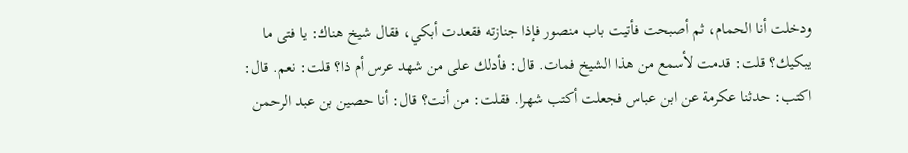ودخلت أنا الحمام، ثم أصبحت فأتيت باب منصور فإذا جنازته فقعدت أبكي، فقال شيخ هناك: يا فتى ما يبكيك؟ قلت: قدمت لأسمع من هذا الشيخ فمات. قال: فأدلك على من شهد عرس أم ذا؟ قلت: نعم. قال: اكتب: حدثنا عكرمة عن ابن عباس فجعلت أكتب شهرا. فقلت: من أنت؟ قال: أنا حصين بن عبد الرحمن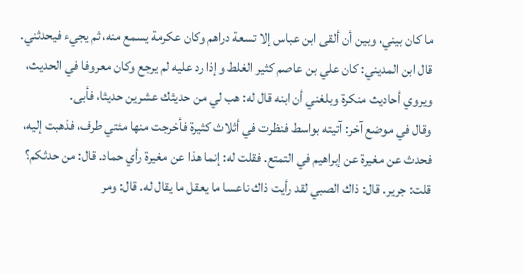ما كان بيني، وبين أن ألقى ابن عباس إلا تسعة دراهم وكان عكرمة يسمع منه، ثم يجيء فيحدثني.
قال ابن المديني: كان علي بن عاصم كثير الغلط وإذا رد عليه لم يرجع وكان معروفا في الحديث، ويروي أحاديث منكرة وبلغني أن ابنه قال له: هب لي من حديثك عشرين حديثا، فأبى.
وقال في موضع آخر: آتيته بواسط فنظرت في أثلاث كثيرة فأخرجت منها مئتي طرف، فذهبت إليه، فحدث عن مغيرة عن إبراهيم في التمتع. فقلت له: إنما هذا عن مغيرة رأي حماد. قال: من حدثكم؟ قلت: جرير. قال: ذاك الصبي لقد رأيت ذاك ناعسا ما يعقل ما يقال له. قال: ومر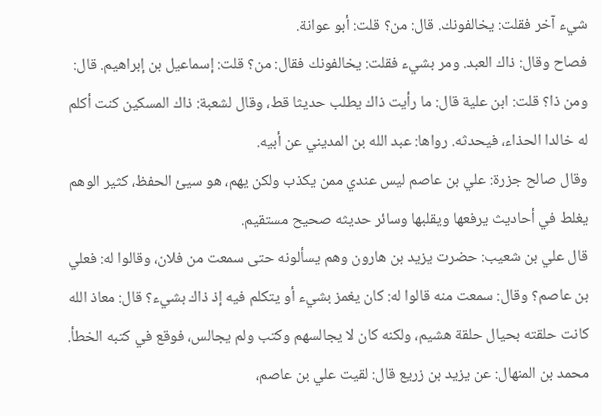شيء آخر فقلت: يخالفونك. قال: من؟ قلت: أبو عوانة.
فصاح وقال: ذاك العبد. ومر بشيء فقلت: يخالفونك فقال: من؟ قلت: إسماعيل بن إبراهيم. قال: ومن ذا؟ قلت: ابن علية قال: ما رأيت ذاك يطلب حديثا قط، وقال لشعبة: ذاك المسكين كنت أكلم له خالدا الحذاء، فيحدثه. رواها: عبد الله بن المديني عن أبيه.
وقال صالح جزرة: علي بن عاصم ليس عندي ممن يكذب ولكن يهم، هو سيئ الحفظ، كثير الوهم يغلط في أحاديث يرفعها ويقلبها وسائر حديثه صحيح مستقيم.
قال علي بن شعيب: حضرت يزيد بن هارون وهم يسألونه حتى سمعت من فلان، وقالوا له: فعلي بن عاصم؟ وقال: سمعت منه قالوا له: كان يغمز بشيء أو يتكلم فيه إذ ذاك بشيء؟ قال: معاذ الله كانت حلقته بحيال حلقة هشيم، ولكنه كان لا يجالسهم وكتب ولم يجالس، فوقع في كتبه الخطأ.
محمد بن المنهال: عن يزيد بن زريع قال: لقيت علي بن عاصم،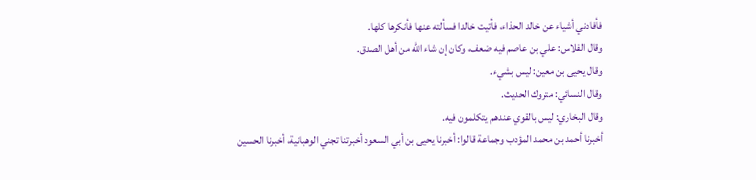فأفادني أشياء عن خالد الحذاء، فأتيت خالدا فسألته عنها فأنكرها كلها.
وقال الفلاس: علي بن عاصم فيه ضعف، وكان إن شاء الله من أهل الصدق.
وقال يحيى بن معين: ليس بشيء.
وقال النسائي: متروك الحديث.
وقال البخاري: ليس بالقوي عندهم يتكلمون فيه.
أخبرنا أحمد بن محمد المؤدب وجماعة قالوا: أخبرنا يحيى بن أبي السعود أخبرتنا تجني الوهبانية، أخبرنا الحسين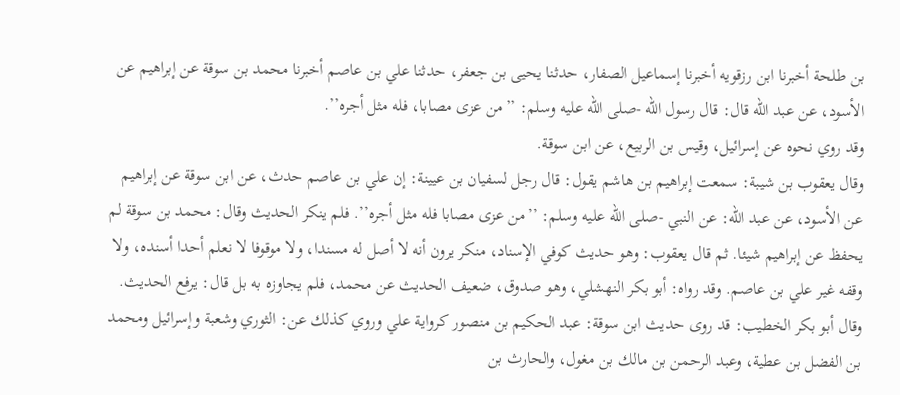بن طلحة أخبرنا ابن رزقويه أخبرنا إسماعيل الصفار، حدثنا يحيى بن جعفر، حدثنا علي بن عاصم أخبرنا محمد بن سوقة عن إبراهيم عن الأسود، عن عبد الله قال: قال رسول الله -صلى الله عليه وسلم: ’’من عزى مصابا، فله مثل أجره’’.
وقد روي نحوه عن إسرائيل، وقيس بن الربيع، عن ابن سوقة.
وقال يعقوب بن شيبة: سمعت إبراهيم بن هاشم يقول: قال رجل لسفيان بن عيينة: إن علي بن عاصم حدث، عن ابن سوقة عن إبراهيم عن الأسود، عن عبد الله: عن النبي -صلى الله عليه وسلم: ’’من عزى مصابا فله مثل أجره’’. فلم ينكر الحديث وقال: محمد بن سوقة لم يحفظ عن إبراهيم شيئا. ثم قال يعقوب: وهو حديث كوفي الإسناد، منكر يرون أنه لا أصل له مسندا، ولا موقوفا لا نعلم أحدا أسنده، ولا وقفه غير علي بن عاصم. وقد رواه: أبو بكر النهشلي، وهو صدوق، ضعيف الحديث عن محمد، فلم يجاوزه به بل قال: يرفع الحديث.
وقال أبو بكر الخطيب: قد روى حديث ابن سوقة: عبد الحكيم بن منصور كرواية علي وروي كذلك عن: الثوري وشعبة وإسرائيل ومحمد بن الفضل بن عطية، وعبد الرحمن بن مالك بن مغول، والحارث بن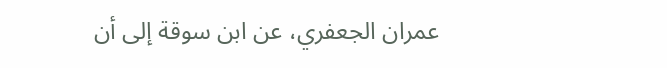عمران الجعفري، عن ابن سوقة إلى أن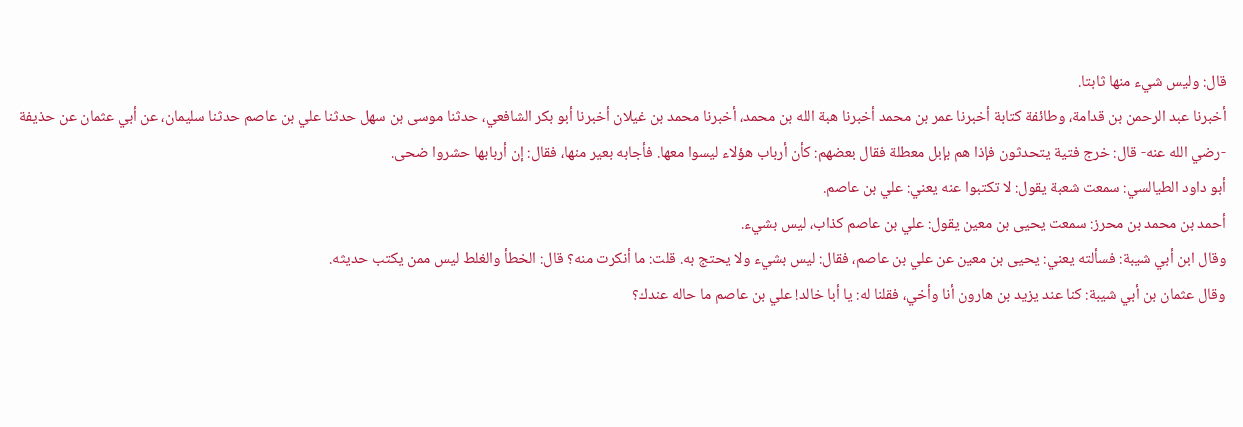قال: وليس شيء منها ثابتا.
أخبرنا عبد الرحمن بن قدامة، وطائفة كتابة أخبرنا عمر بن محمد أخبرنا هبة الله بن محمد، أخبرنا محمد بن غيلان أخبرنا أبو بكر الشافعي، حدثنا موسى بن سهل حدثنا علي بن عاصم حدثنا سليمان، عن أبي عثمان عن حذيفة -رضي الله عنه- قال: خرج فتية يتحدثون فإذا هم بإبل معطلة فقال بعضهم: كأن أرباب هؤلاء ليسوا معها. فأجابه بعير منها، فقال: إن أربابها حشروا ضحى.
أبو داود الطيالسي: سمعت شعبة يقول: لا تكتبوا عنه يعني: علي بن عاصم.
أحمد بن محمد بن محرز: سمعت يحيى بن معين يقول: علي بن عاصم كذاب، ليس بشيء.
وقال ابن أبي شيبة: فسألته يعني: يحيى بن معين عن علي بن عاصم، فقال: ليس بشيء ولا يحتج به. قلت: ما أنكرت منه؟ قال: الخطأ والغلط ليس ممن يكتب حديثه.
وقال عثمان بن أبي شيبة: كنا عند يزيد بن هارون أنا وأخي، فقلنا له: يا أبا خالد! علي بن عاصم ما حاله عندك؟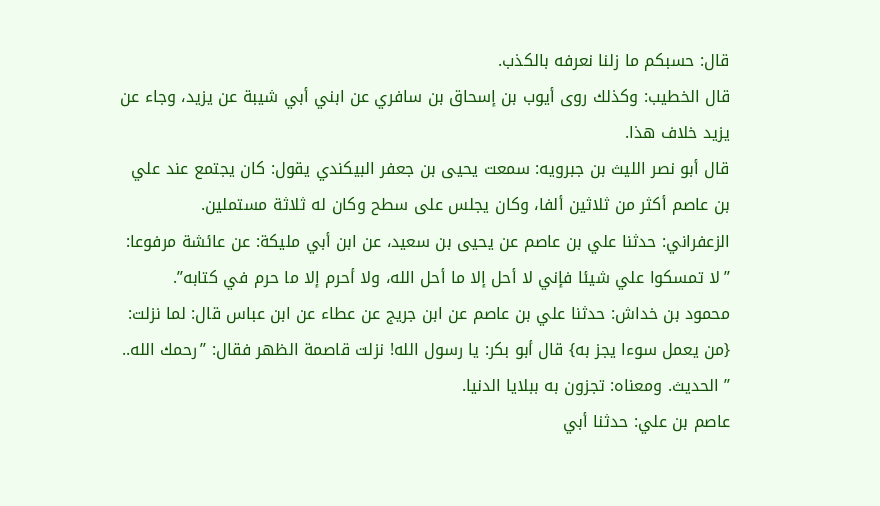قال: حسبكم ما زلنا نعرفه بالكذب.
قال الخطيب: وكذلك روى أيوب بن إسحاق بن سافري عن ابني أبي شيبة عن يزيد، وجاء عن يزيد خلاف هذا.
قال أبو نصر الليث بن جبرويه: سمعت يحيى بن جعفر البيكندي يقول: كان يجتمع عند علي بن عاصم أكثر من ثلاثين ألفا، وكان يجلس على سطح وكان له ثلاثة مستملين.
الزعفراني: حدثنا علي بن عاصم عن يحيى بن سعيد، عن ابن أبي مليكة: عن عائشة مرفوعا: ’’لا تمسكوا علي شيئا فإني لا أحل إلا ما أحل الله، ولا أحرم إلا ما حرم في كتابه’’.
محمود بن خداش: حدثنا علي بن عاصم عن ابن جريج عن عطاء عن ابن عباس قال: لما نزلت: {من يعمل سوءا يجز به} قال أبو بكر: يا رسول الله! نزلت قاصمة الظهر فقال: ’’رحمك الله.. ’’ الحديث. ومعناه: تجزون به ببلايا الدنيا.
عاصم بن علي: حدثنا أبي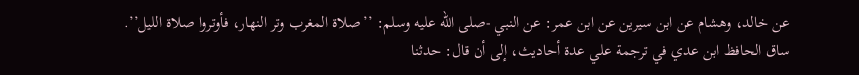عن خالد، وهشام عن ابن سيرين عن ابن عمر: عن النبي -صلى الله عليه وسلم: ’’صلاة المغرب وتر النهار، فأوتروا صلاة الليل’’.
ساق الحافظ ابن عدي في ترجمة علي عدة أحاديث، إلى أن قال: حدثنا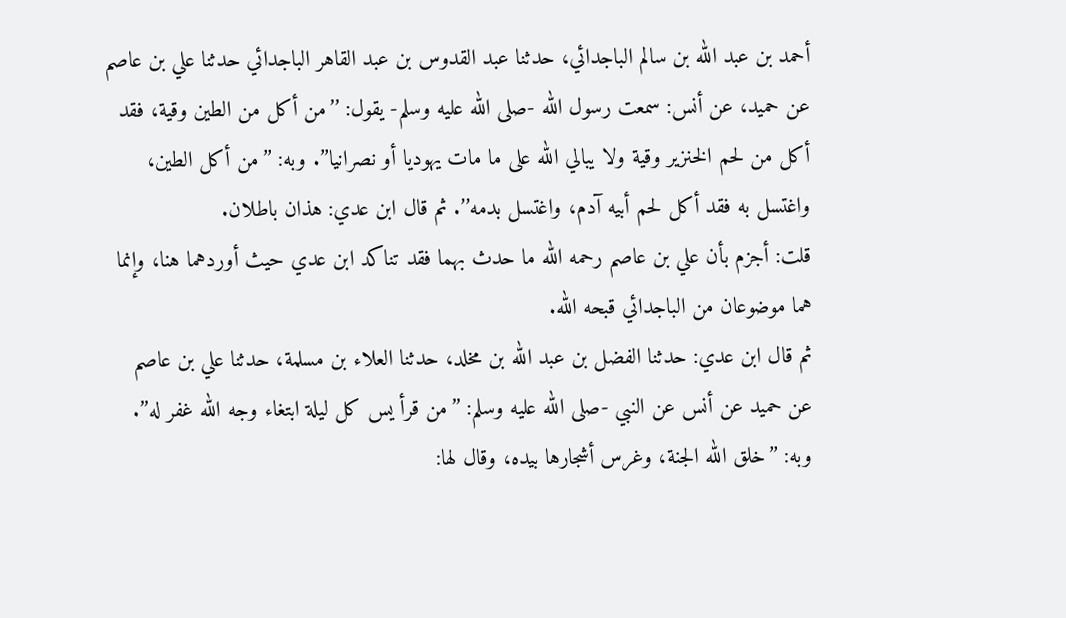أحمد بن عبد الله بن سالم الباجدائي، حدثنا عبد القدوس بن عبد القاهر الباجدائي حدثنا علي بن عاصم عن حميد، عن أنس: سمعت رسول الله -صلى الله عليه وسلم- يقول: ’’من أكل من الطين وقية، فقد أكل من لحم الخنزير وقية ولا يبالي الله على ما مات يهوديا أو نصرانيا’’. وبه: ’’من أكل الطين، واغتسل به فقد أكل لحم أبيه آدم، واغتسل بدمه’’. ثم قال ابن عدي: هذان باطلان.
قلت: أجزم بأن علي بن عاصم رحمه الله ما حدث بهما فقد تناكد ابن عدي حيث أوردهما هنا، وإنما هما موضوعان من الباجدائي قبحه الله.
ثم قال ابن عدي: حدثنا الفضل بن عبد الله بن مخلد، حدثنا العلاء بن مسلمة، حدثنا علي بن عاصم عن حميد عن أنس عن النبي -صلى الله عليه وسلم: ’’من قرأ يس كل ليلة ابتغاء وجه الله غفر له’’.
وبه: ’’خلق الله الجنة، وغرس أشجارها بيده، وقال لها: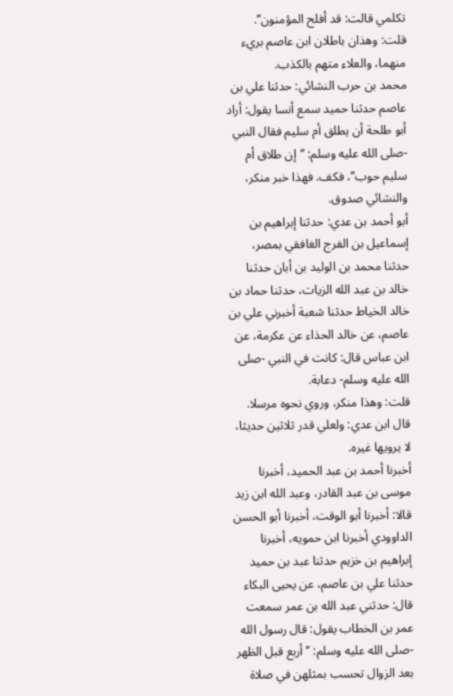تكلمي قالت: قد أفلح المؤمنون’’.
قلت: وهذان باطلان ابن عاصم بريء منهما، والعلاء متهم بالكذب.
محمد بن حرب النشائي: حدثنا علي بن عاصم حدثنا حميد سمع أنسا يقول: أراد أبو طلحة أن يطلق أم سليم فقال النبي -صلى الله عليه وسلم: ’’إن طلاق أم سليم حوب’’، فكف. فهذا خبر منكر، والنشائي صدوق.
أبو أحمد بن عدي: حدثنا إبراهيم بن إسماعيل بن الفرج الغافقي بمصر، حدثنا محمد بن الوليد بن أبان حدثنا خالد بن عبد الله الزيات، حدثنا حماد بن خالد الخياط حدثنا شعبة أخبرني علي بن عاصم، عن خالد الحذاء عن عكرمة، عن ابن عباس قال: كانت في النبي -صلى الله عليه وسلم- دعابة.
قلت: وهذا منكر، وروي نحوه مرسلا.
قال ابن عدي: ولعلي قدر ثلاثين حديثا، لا يرويها غيره.
أخبرنا أحمد بن عبد الحميد، أخبرنا موسى بن عبد القادر، وعبد الله ابن زيد قالا: أخبرنا أبو الوقت، أخبرنا أبو الحسن الداوودي أخبرنا ابن حمويه، أخبرنا إبراهيم بن خزيم حدثنا عبد بن حميد حدثنا علي بن عاصم، عن يحيى البكاء قال: حدثني عبد الله بن عمر سمعت عمر بن الخطاب يقول: قال رسول الله -صلى الله عليه وسلم: ’’أربع قبل الظهر بعد الزوال تحسب بمثلهن في صلاة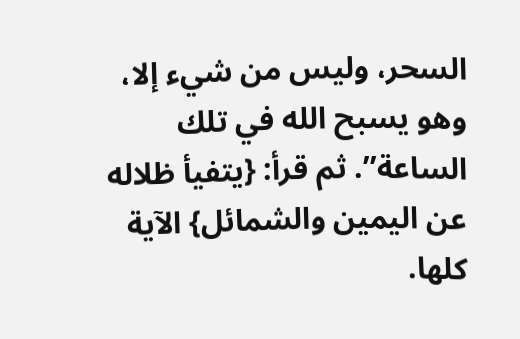السحر، وليس من شيء إلا، وهو يسبح الله في تلك الساعة’’. ثم قرأ: {يتفيأ ظلاله عن اليمين والشمائل} الآية كلها.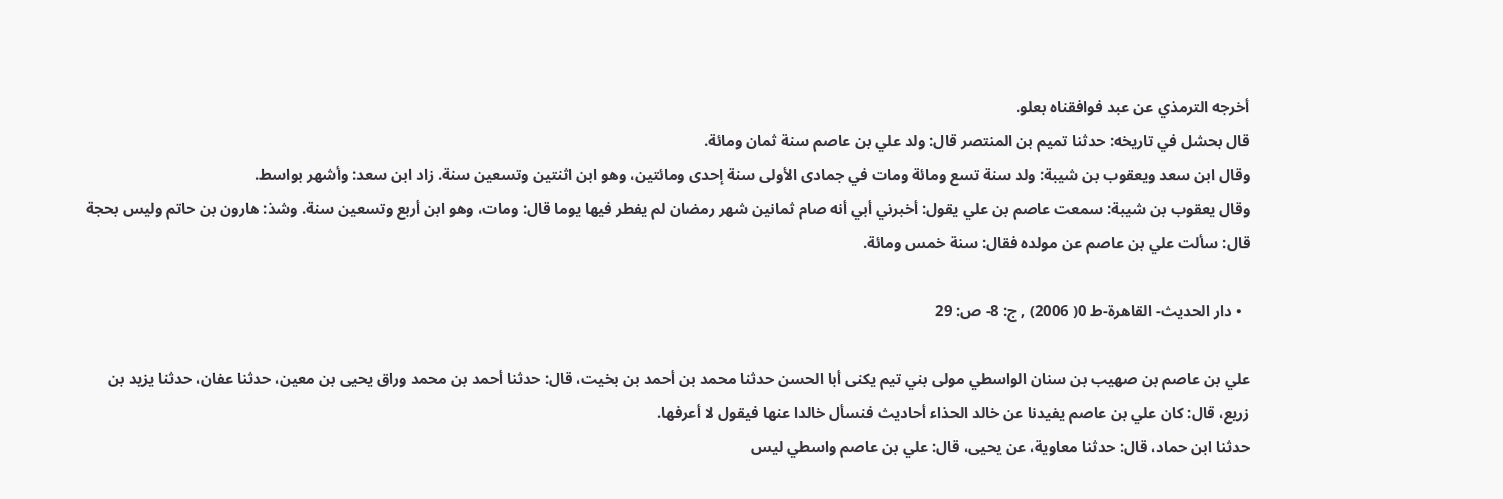أخرجه الترمذي عن عبد فوافقناه بعلو.
قال بحشل في تاريخه: حدثنا تميم بن المنتصر قال: ولد علي بن عاصم سنة ثمان ومائة.
وقال ابن سعد ويعقوب بن شيبة: ولد سنة تسع ومائة ومات في جمادى الأولى سنة إحدى ومائتين، وهو ابن اثنتين وتسعين سنة. زاد ابن سعد: وأشهر بواسط.
وقال يعقوب بن شيبة: سمعت عاصم بن علي يقول: أخبرني أبي أنه صام ثمانين شهر رمضان لم يفطر فيها يوما قال: ومات، وهو ابن أربع وتسعين سنة. وشذ: هارون بن حاتم وليس بحجة قال: سألت علي بن عاصم عن مولده فقال: سنة خمس ومائة.

  • دار الحديث- القاهرة-ط 0( 2006) , ج: 8- ص: 29

علي بن عاصم بن صهيب بن سنان الواسطي مولى بني تيم يكنى أبا الحسن حدثنا محمد بن أحمد بن بخيت، قال: حدثنا أحمد بن محمد وراق يحيى بن معين، حدثنا عفان، حدثنا يزيد بن زريع، قال: كان علي بن عاصم يفيدنا عن خالد الحذاء أحاديث فنسأل خالدا عنها فيقول لا أعرفها.
حدثنا ابن حماد، قال: حدثنا معاوية، عن يحيى، قال: علي بن عاصم واسطي ليس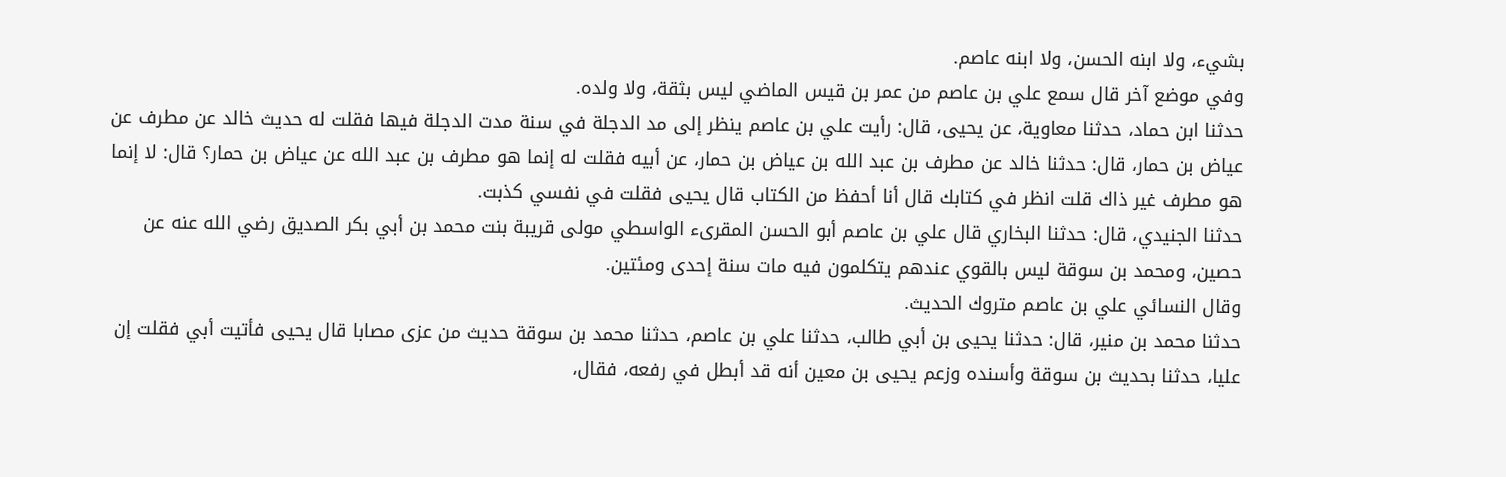بشيء، ولا ابنه الحسن، ولا ابنه عاصم.
وفي موضع آخر قال سمع علي بن عاصم من عمر بن قيس الماضي ليس بثقة، ولا ولده.
حدثنا ابن حماد، حدثنا معاوية، عن يحيى، قال: رأيت علي بن عاصم ينظر إلى مد الدجلة في سنة مدت الدجلة فيها فقلت له حديث خالد عن مطرف عن عياض بن حمار، قال: حدثنا خالد عن مطرف بن عبد الله بن عياض بن حمار، عن أبيه فقلت له إنما هو مطرف بن عبد الله عن عياض بن حمار؟ قال: لا إنما هو مطرف غير ذاك قلت انظر في كتابك قال أنا أحفظ من الكتاب قال يحيى فقلت في نفسي كذبت.
حدثنا الجنيدي، قال: حدثنا البخاري قال علي بن عاصم أبو الحسن المقرىء الواسطي مولى قريبة بنت محمد بن أبي بكر الصديق رضي الله عنه عن حصين، ومحمد بن سوقة ليس بالقوي عندهم يتكلمون فيه مات سنة إحدى ومئتين.
وقال النسائي علي بن عاصم متروك الحديث.
حدثنا محمد بن منير، قال: حدثنا يحيى بن أبي طالب، حدثنا علي بن عاصم، حدثنا محمد بن سوقة حديث من عزى مصابا قال يحيى فأتيت أبي فقلت إن عليا، حدثنا بحديث بن سوقة وأسنده وزعم يحيى بن معين أنه قد أبطل في رفعه، فقال،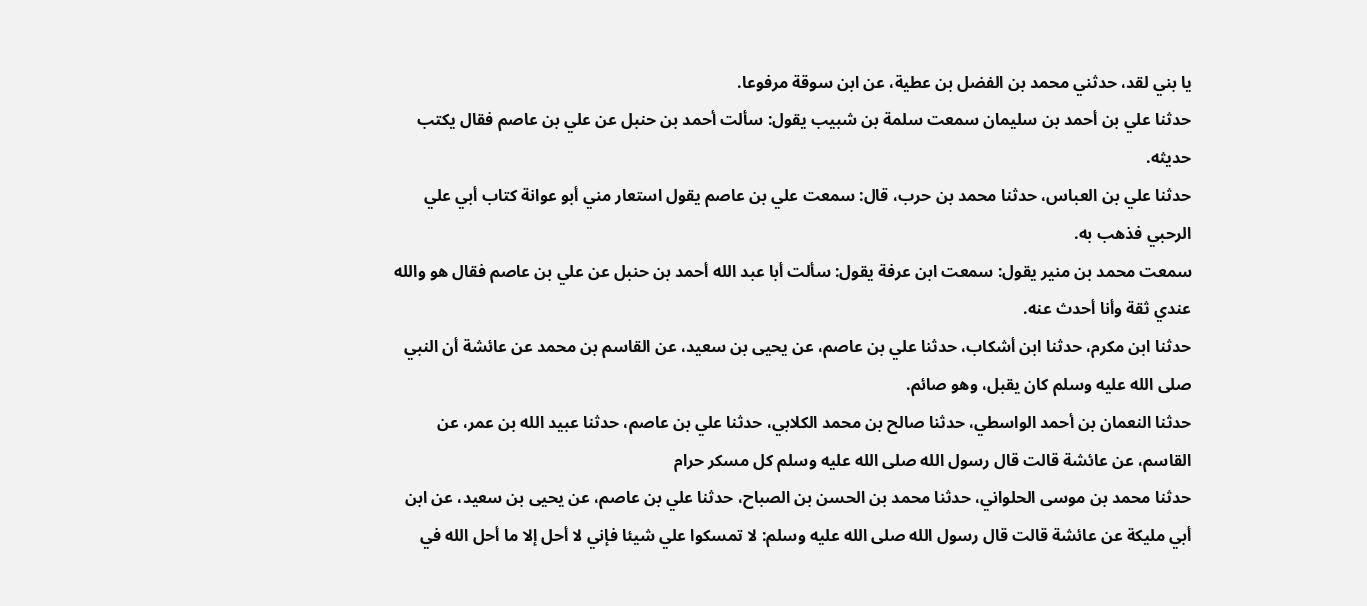يا بني لقد، حدثني محمد بن الفضل بن عطية، عن ابن سوقة مرفوعا.
حدثنا علي بن أحمد بن سليمان سمعت سلمة بن شبيب يقول: سألت أحمد بن حنبل عن علي بن عاصم فقال يكتب حديثه.
حدثنا علي بن العباس، حدثنا محمد بن حرب، قال: سمعت علي بن عاصم يقول استعار مني أبو عوانة كتاب أبي علي الرحبي فذهب به.
سمعت محمد بن منير يقول: سمعت ابن عرفة يقول: سألت أبا عبد الله أحمد بن حنبل عن علي بن عاصم فقال هو والله عندي ثقة وأنا أحدث عنه.
حدثنا ابن مكرم، حدثنا ابن أشكاب، حدثنا علي بن عاصم، عن يحيى بن سعيد، عن القاسم بن محمد عن عائشة أن النبي صلى الله عليه وسلم كان يقبل، وهو صائم.
حدثنا النعمان بن أحمد الواسطي، حدثنا صالح بن محمد الكلابي، حدثنا علي بن عاصم، حدثنا عبيد الله بن عمر، عن القاسم، عن عائشة قالت قال رسول الله صلى الله عليه وسلم كل مسكر حرام
حدثنا محمد بن موسى الحلواني، حدثنا محمد بن الحسن بن الصباح، حدثنا علي بن عاصم، عن يحيى بن سعيد، عن ابن أبي مليكة عن عائشة قالت قال رسول الله صلى الله عليه وسلم: لا تمسكوا علي شيئا فإني لا أحل إلا ما أحل الله في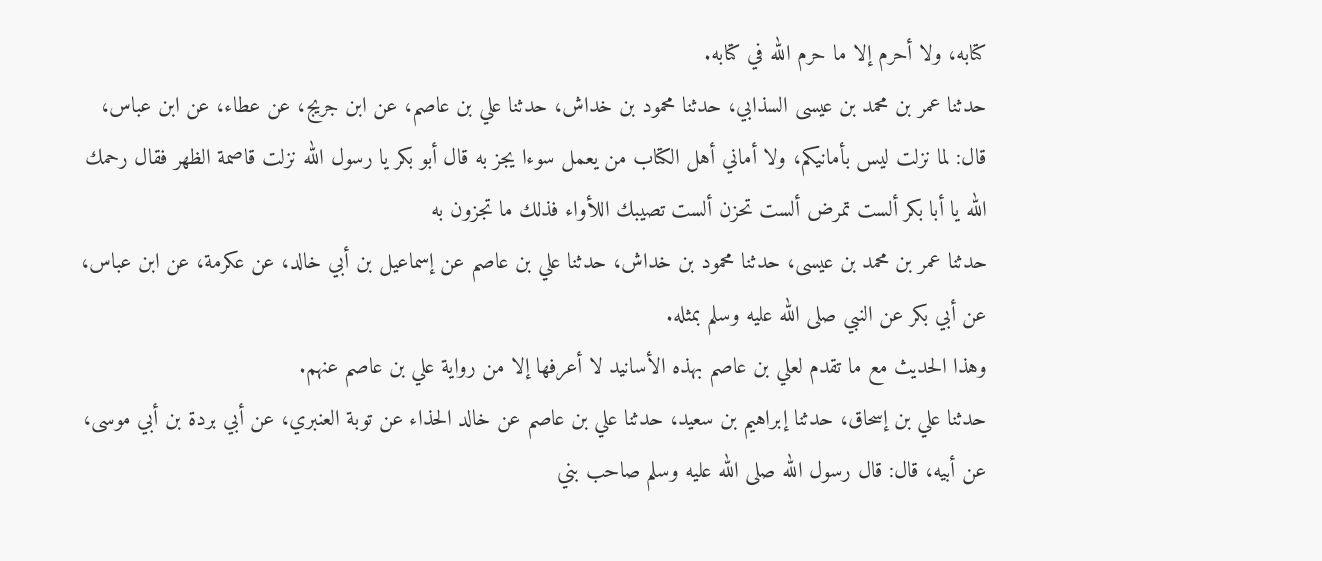كتابه، ولا أحرم إلا ما حرم الله في كتابه.
حدثنا عمر بن محمد بن عيسى السذابي، حدثنا محمود بن خداش، حدثنا علي بن عاصم، عن ابن جريج، عن عطاء، عن ابن عباس، قال: لما نزلت ليس بأمانيكم، ولا أماني أهل الكتاب من يعمل سوءا يجز به قال أبو بكر يا رسول الله نزلت قاصمة الظهر فقال رحمك الله يا أبا بكر ألست تمرض ألست تحزن ألست تصيبك اللأواء فذلك ما تجزون به
حدثنا عمر بن محمد بن عيسى، حدثنا محمود بن خداش، حدثنا علي بن عاصم عن إسماعيل بن أبي خالد، عن عكرمة، عن ابن عباس، عن أبي بكر عن النبي صلى الله عليه وسلم بمثله.
وهذا الحديث مع ما تقدم لعلي بن عاصم بهذه الأسانيد لا أعرفها إلا من رواية علي بن عاصم عنهم.
حدثنا علي بن إسحاق، حدثنا إبراهيم بن سعيد، حدثنا علي بن عاصم عن خالد الحذاء عن توبة العنبري، عن أبي بردة بن أبي موسى، عن أبيه، قال: قال رسول الله صلى الله عليه وسلم صاحب بني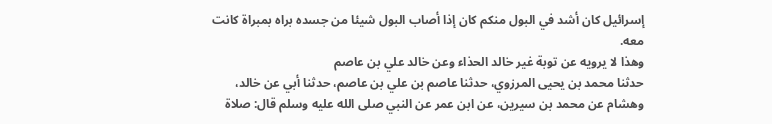إسرائيل كان أشد في البول منكم كان إذا أصاب البول شيئا من جسده براه بمبراة كانت معه.
وهذا لا يرويه عن توبة غير خالد الحذاء وعن خالد علي بن عاصم
حدثنا محمد بن يحيى المرزوي، حدثنا عاصم بن علي بن عاصم، حدثنا أبي عن خالد، وهشام عن محمد بن سيرين، عن ابن عمر عن النبي صلى الله عليه وسلم قال: صلاة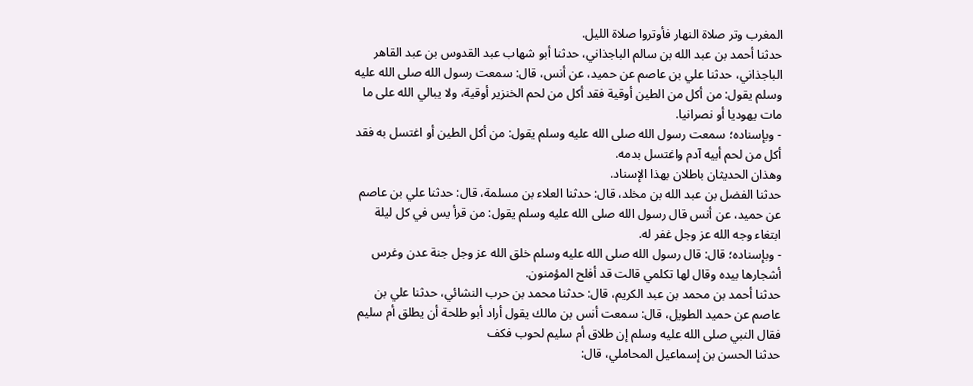المغرب وتر صلاة النهار فأوتروا صلاة الليل.
حدثنا أحمد بن عبد الله بن سالم الباجذاني، حدثنا أبو شهاب عبد القدوس بن عبد القاهر الباجذاني، حدثنا علي بن عاصم عن حميد، عن أنس، قال: سمعت رسول الله صلى الله عليه وسلم يقول: من أكل من الطين أوقية فقد أكل من لحم الخنزير أوقية، ولا يبالي الله على ما مات يهوديا أو نصرانيا.
- وبإسناده؛ سمعت رسول الله صلى الله عليه وسلم يقول: من أكل الطين أو اغتسل به فقد أكل من لحم أبيه آدم واغتسل بدمه.
وهذان الحديثان باطلان بهذا الإسناد.
حدثنا الفضل بن عبد الله بن مخلد، قال: حدثنا العلاء بن مسلمة، قال: حدثنا علي بن عاصم عن حميد، عن أنس قال رسول الله صلى الله عليه وسلم يقول: من قرأ يس في كل ليلة ابتغاء وجه الله عز وجل غفر له.
- وبإسناده؛ قال: قال رسول الله صلى الله عليه وسلم خلق الله عز وجل جنة عدن وغرس أشجارها بيده وقال لها تكلمي قالت قد أفلح المؤمنون.
حدثنا أحمد بن محمد بن عبد الكريم، قال: حدثنا محمد بن حرب النشائي، حدثنا علي بن عاصم عن حميد الطويل، قال: سمعت أنس بن مالك يقول أراد أبو طلحة أن يطلق أم سليم فقال النبي صلى الله عليه وسلم إن طلاق أم سليم لحوب فكف
حدثنا الحسن بن إسماعيل المحاملي، قال: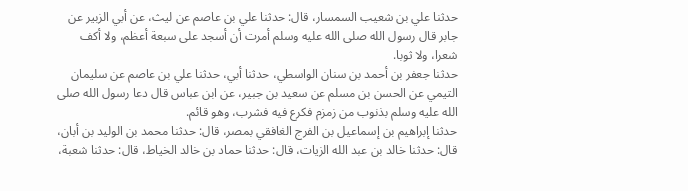حدثنا علي بن شعيب السمسار، قال: حدثنا علي بن عاصم عن ليث، عن أبي الزبير عن جابر قال رسول الله صلى الله عليه وسلم أمرت أن أسجد على سبعة أعظم، ولا أكف شعرا، ولا ثوبا.
حدثنا جعفر بن أحمد بن سنان الواسطي، حدثنا أبي، حدثنا علي بن عاصم عن سليمان التيمي عن الحسن بن مسلم عن سعيد بن جبير، عن ابن عباس قال دعا رسول الله صلى الله عليه وسلم بذنوب من زمزم فكرع فيه فشرب، وهو قائم.
حدثنا إبراهيم بن إسماعيل بن الفرج الغافقي بمصر، قال: حدثنا محمد بن الوليد بن أبان، قال: حدثنا خالد بن عبد الله الزيات، قال: حدثنا حماد بن خالد الخياط، قال: حدثنا شعبة،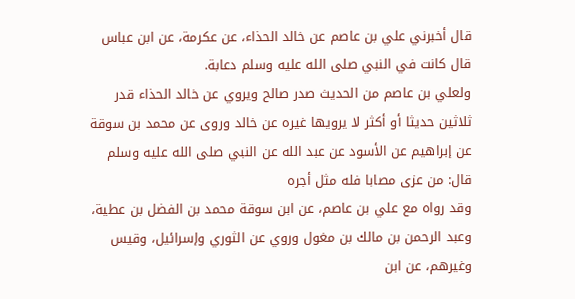قال أخبرني علي بن عاصم عن خالد الحذاء، عن عكرمة، عن ابن عباس قال كانت في النبي صلى الله عليه وسلم دعابة.
ولعلي بن عاصم من الحديث صدر صالح ويروي عن خالد الحذاء قدر ثلاثين حديثا أو أكثر لا يرويها غيره عن خالد وروى عن محمد بن سوقة عن إبراهيم عن الأسود عن عبد الله عن النبي صلى الله عليه وسلم قال: من عزى مصابا فله مثل أجره
وقد رواه مع علي بن عاصم، عن ابن سوقة محمد بن الفضل بن عطية، وعبد الرحمن بن مالك بن مغول وروي عن الثوري وإسرائيل، وقيس وغيرهم، عن ابن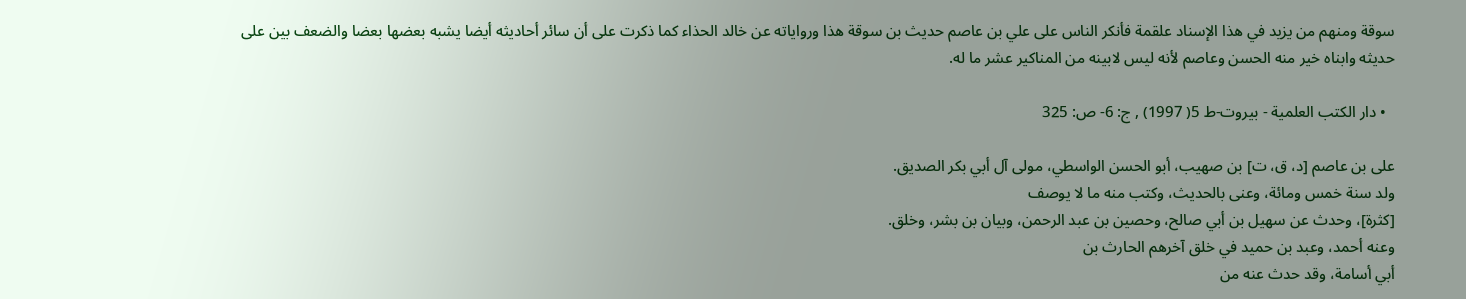سوقة ومنهم من يزيد في هذا الإسناد علقمة فأنكر الناس على علي بن عاصم حديث بن سوقة هذا ورواياته عن خالد الحذاء كما ذكرت على أن سائر أحاديثه أيضا يشبه بعضها بعضا والضعف بين على حديثه وابناه خير منه الحسن وعاصم لأنه ليس لابينه من المناكير عشر ما له.

  • دار الكتب العلمية - بيروت-ط 5( 1997) , ج: 6- ص: 325

على بن عاصم [د، ق، ت] بن صهيب، أبو الحسن الواسطي، مولى آل أبي بكر الصديق.
ولد سنة خمس ومائة، وعنى بالحديث، وكتب منه ما لا يوصف
[كثرة]، وحدث عن سهيل بن أبي صالح، وحصين بن عبد الرحمن، وبيان بن بشر، وخلق.
وعنه أحمد، وعبد بن حميد في خلق آخرهم الحارث بن
أبي أسامة، وقد حدث عنه من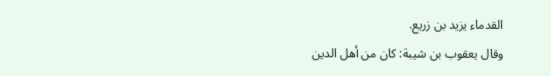القدماء يزيد بن زريع.
وقال يعقوب بن شيبة: كان من أهل الدين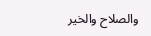والصلاح والخير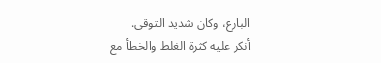البارع، وكان شديد التوقى.
أنكر عليه كثرة الغلط والخطأ مع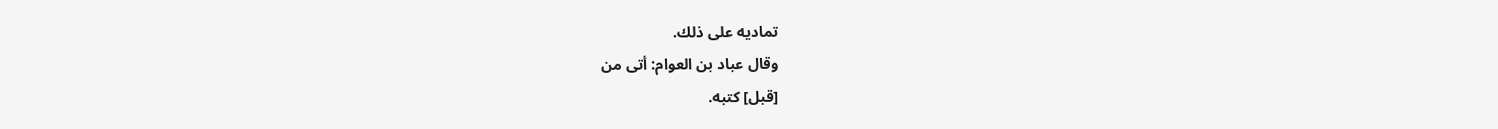تماديه على ذلك.
وقال عباد بن العوام: أتى من
[قبل] كتبه.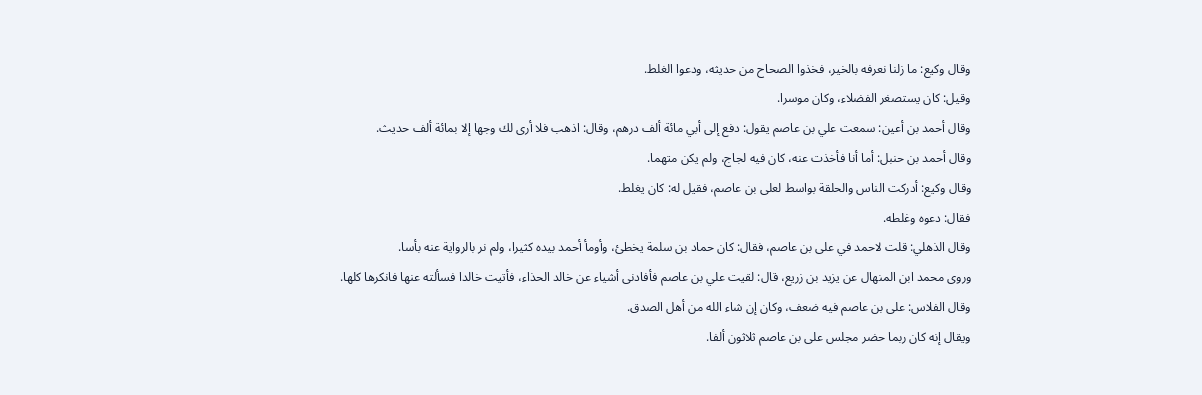وقال وكيع: ما زلنا نعرفه بالخير، فخذوا الصحاح من حديثه، ودعوا الغلط.
وقيل: كان يستصغر الفضلاء، وكان موسرا.
وقال أحمد بن أعين: سمعت علي بن عاصم يقول: دفع إلى أبي مائة ألف درهم، وقال: اذهب فلا أرى لك وجها إلا بمائة ألف حديث.
وقال أحمد بن حنبل: أما أنا فأخذت عنه، كان فيه لجاج، ولم يكن متهما.
وقال وكيع: أدركت الناس والحلقة بواسط لعلى بن عاصم، فقيل له: كان يغلط.
فقال: دعوه وغلطه.
وقال الذهلي: قلت لاحمد في على بن عاصم، فقال: كان حماد بن سلمة يخطئ، وأومأ أحمد بيده كثيرا، ولم نر بالرواية عنه بأسا.
وروى محمد ابن المنهال عن يزيد بن زريع، قال: لقيت علي بن عاصم فأفادنى أشياء عن خالد الحذاء، فأتيت خالدا فسألته عنها فانكرها كلها.
وقال الفلاس: على بن عاصم فيه ضعف، وكان إن شاء الله من أهل الصدق.
ويقال إنه كان ربما حضر مجلس على بن عاصم ثلاثون ألفا.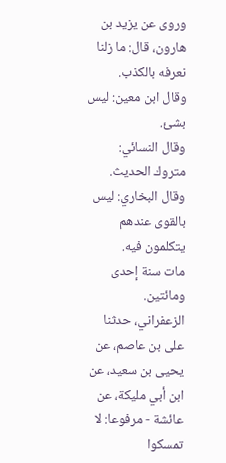وروى عن يزيد بن هارون، قال: ما زلنا نعرفه بالكذب.
وقال ابن معين: ليس بشئ.
وقال النسائي: متروك الحديث.
وقال البخاري: ليس بالقوى عندهم يتكلمون فيه.
مات سنة إحدى ومائتين.
الزعفراني، حدثنا على بن عاصم، عن يحيى بن سعيد، عن ابن أبي مليكة، عن عائشة - مرفوعا: لا تمسكوا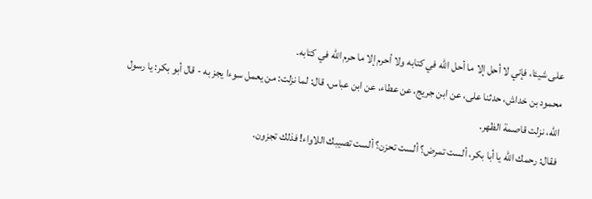على شيئا، فإني لا أحل إلا ما أحل الله في كتابه ولا أحرم إلا ما حرم الله في كتابه.
محمود بن خداش، حدثنا على، عن ابن جريج، عن عطاء، عن ابن عباس، قال: لما نزلت: من يعمل سوءا يجز به - قال أبو بكر: يا رسول الله، نزلت قاصمة الظهر.
فقال: رحمك الله يا أبا بكر، ألست تمرض؟ ألست تحزن؟ ألست تصيبك اللاواء! فذلك تجزون.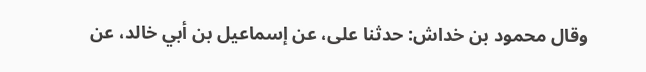وقال محمود بن خداش: حدثنا على، عن إسماعيل بن أبي خالد، عن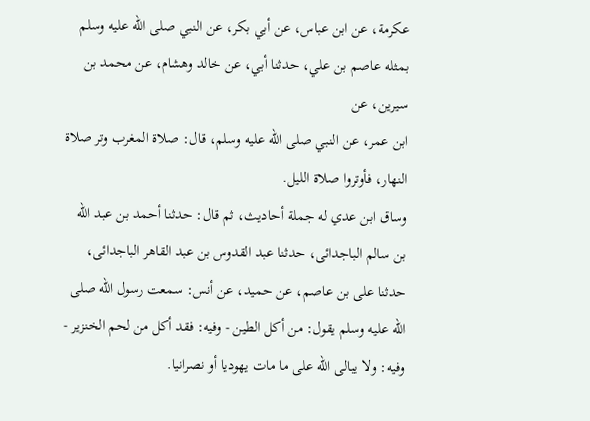عكرمة، عن ابن عباس، عن أبي بكر، عن النبي صلى الله عليه وسلم بمثله عاصم بن علي، حدثنا أبي، عن خالد وهشام، عن محمد بن سيرين، عن
ابن عمر، عن النبي صلى الله عليه وسلم، قال: صلاة المغرب وتر صلاة النهار، فأوتروا صلاة الليل.
وساق ابن عدي له جملة أحاديث، ثم قال: حدثنا أحمد بن عبد الله بن سالم الباجدائى، حدثنا عبد القدوس بن عبد القاهر الباجدائى، حدثنا على بن عاصم، عن حميد، عن أنس: سمعت رسول الله صلى الله عليه وسلم يقول: من أكل الطين - وفيه: فقد أكل من لحم الخنزير - وفيه: ولا يبالى الله على ما مات يهوديا أو نصرانيا.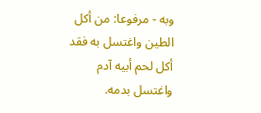وبه - مرفوعا: من أكل الطين واغتسل به فقد أكل لحم أبيه آدم واغتسل بدمه.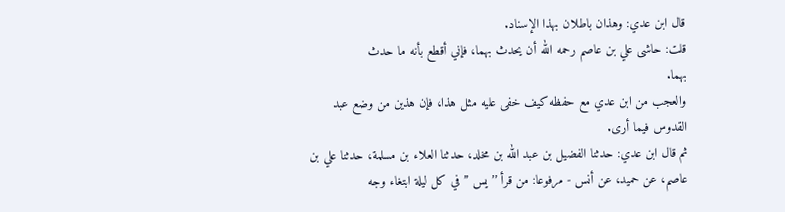قال ابن عدي: وهذان باطلان بهذا الإسناد.
قلت: حاشى علي بن عاصم رحمه الله أن يحدث بهما، فإني أقطع بأنه ما حدث
بهما.
والعجب من ابن عدي مع حفظه كيف خفى عليه مثل هذا، فإن هذين من وضع عبد القدوس فيما أرى.
ثم قال ابن عدي: حدثنا الفضيل بن عبد الله بن مخلد، حدثنا العلاء بن مسلمة، حدثنا علي بن عاصم، عن حميد، عن أنس - مرفوعا: من قرأ ’’ يس ’’ في كل ليلة ابتغاء وجه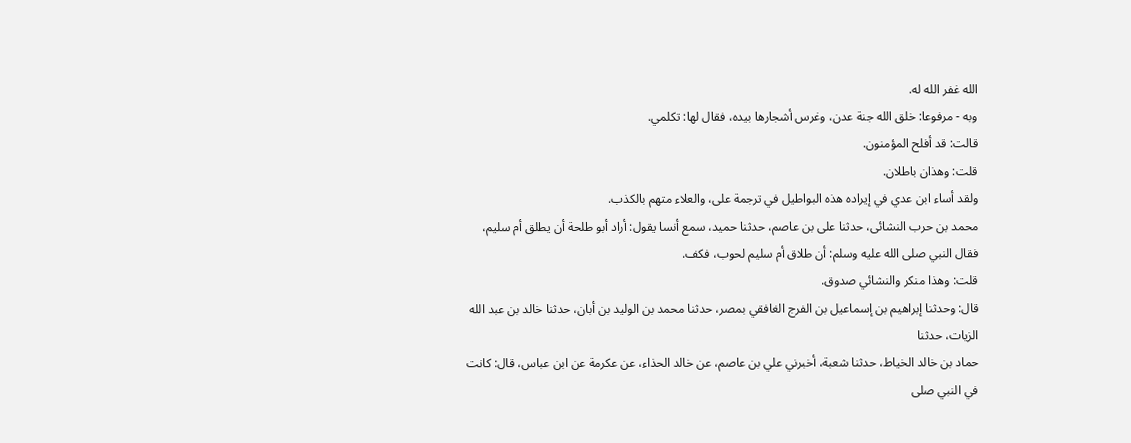الله غفر الله له.
وبه - مرفوعا: خلق الله جنة عدن، وغرس أشجارها بيده، فقال لها: تكلمي.
قالت: قد أفلح المؤمنون.
قلت: وهذان باطلان.
ولقد أساء ابن عدي في إيراده هذه البواطيل في ترجمة على، والعلاء متهم بالكذب.
محمد بن حرب النشائى، حدثنا على بن عاصم، حدثنا حميد، سمع أنسا يقول: أراد أبو طلحة أن يطلق أم سليم، فقال النبي صلى الله عليه وسلم: أن طلاق أم سليم لحوب، فكف.
قلت: وهذا منكر والنشائي صدوق.
قال: وحدثنا إبراهيم بن إسماعيل بن الفرج الغافقي بمصر، حدثنا محمد بن الوليد بن أبان، حدثنا خالد بن عبد الله الزيات، حدثنا
حماد بن خالد الخياط، حدثنا شعبة، أخبرني علي بن عاصم، عن خالد الحذاء، عن عكرمة عن ابن عباس، قال: كانت في النبي صلى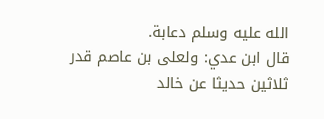الله عليه وسلم دعابة.
قال ابن عدي: ولعلى بن عاصم قدر ثلاثين حديثا عن خالد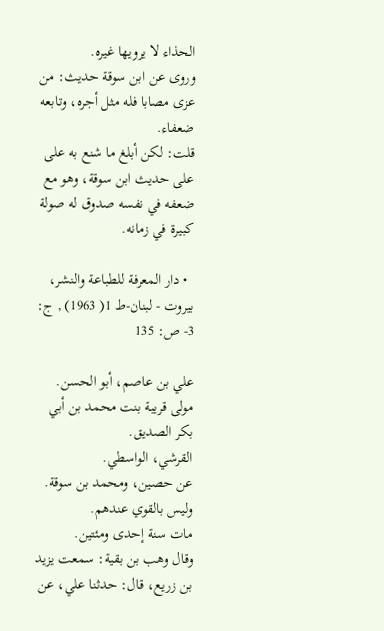الحذاء لا يرويها غيره.
وروى عن ابن سوقة حديث: من عزى مصابا فله مثل أجره، وتابعه ضعفاء.
قلت: لكن أبلغ ما شنع به على على حديث ابن سوقة، وهو مع ضعفه في نفسه صدوق له صولة كبيرة في زمانه.

  • دار المعرفة للطباعة والنشر، بيروت - لبنان-ط 1( 1963) , ج: 3- ص: 135

علي بن عاصم، أبو الحسن.
مولى قريبة بنت محمد بن أبي بكر الصديق.
القرشي، الواسطي.
عن حصين، ومحمد بن سوقة.
وليس بالقوي عندهم.
مات سنة إحدى ومئتين.
وقال وهب بن بقية: سمعت يزيد بن زريع، قال: حدثنا علي، عن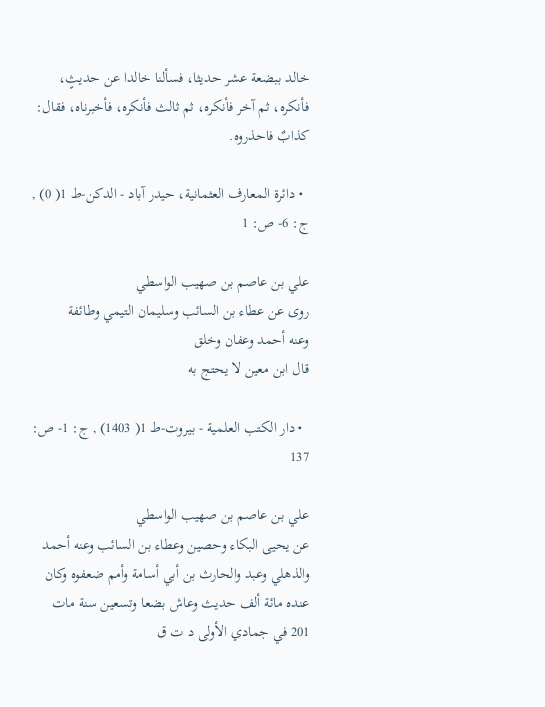خالد ببضعة عشر حديثا، فسألنا خالدا عن حديثٍ، فأنكره، ثم آخر فأنكره، ثم ثالث فأنكره، فأخبرناه، فقال: كذابٌ فاحذروه.

  • دائرة المعارف العثمانية، حيدر آباد - الدكن-ط 1( 0) , ج: 6- ص: 1

علي بن عاصم بن صهيب الواسطي
روى عن عطاء بن السائب وسليمان التيمي وطائفة
وعنه أحمد وعفان وخلق
قال ابن معين لا يحتج به

  • دار الكتب العلمية - بيروت-ط 1( 1403) , ج: 1- ص: 137

علي بن عاصم بن صهيب الواسطي
عن يحيى البكاء وحصين وعطاء بن السائب وعنه أحمد والذهلي وعبد والحارث بن أبي أسامة وأمم ضعفوه وكان عنده مائة ألف حديث وعاش بضعا وتسعين سنة مات 201 في جمادي الأولى د ت ق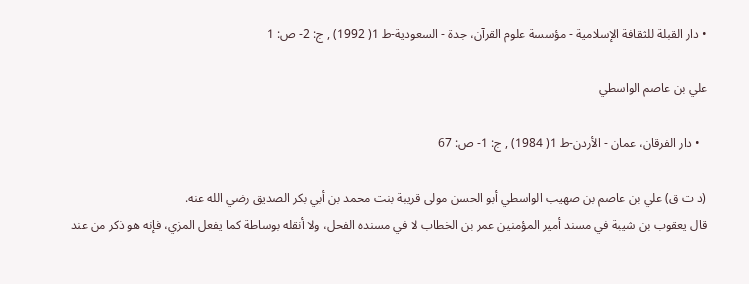• دار القبلة للثقافة الإسلامية - مؤسسة علوم القرآن، جدة - السعودية-ط 1( 1992) , ج: 2- ص: 1

علي بن عاصم الواسطي

  • دار الفرقان، عمان - الأردن-ط 1( 1984) , ج: 1- ص: 67

(د ت ق) علي بن عاصم بن صهيب الواسطي أبو الحسن مولى قريبة بنت محمد بن أبي بكر الصديق رضي الله عنه.
قال يعقوب بن شيبة في مسند أمير المؤمنين عمر بن الخطاب لا في مسنده الفحل، ولا أنقله بوساطة كما يفعل المزي، فإنه هو ذكر من عند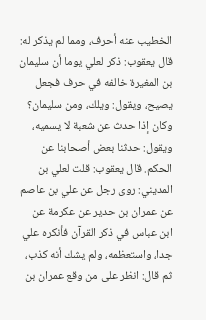الخطيب عنه أحرف، ومما لم يذكر له: قال يعقوب: ذكر لعلي يوما أن سليمان بن المغيرة خالفه في حرف فجعل يصيح، ويقول: ويلك، ومن سليمان؟ وكان إذا حدث عن شعبة لا يسميه، ويقول: حدثنا بعض أصحابنا عن الحكم. قال يعقوب: قلت لعلي بن المديني: روى رجل عن علي بن عاصم عن عمران بن حدير عن عكرمة عن ابن عباس في ذكر القرآن فأنكره علي جدا، واستعظمه، ولم يشك أنه كذب، ثم قال: انظر على من وقع عمران بن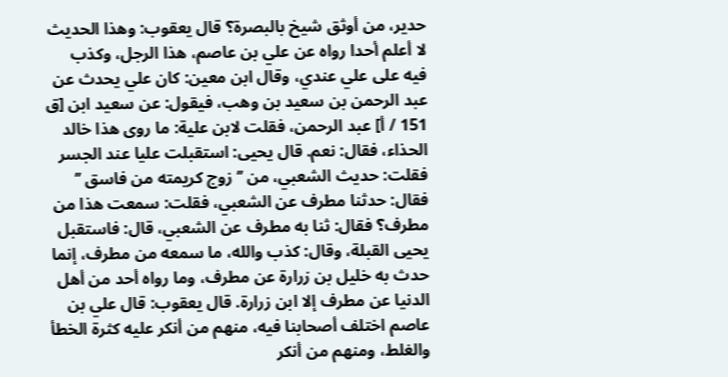حدير، من أوثق شيخ بالبصرة؟ قال يعقوب: وهذا الحديث لا أعلم أحدا رواه عن علي بن عاصم، هذا الرجل، وكذب فيه على علي عندي، وقال ابن معين: كان علي يحدث عن عبد الرحمن بن سعيد بن وهب، فيقول: عن سعيد ابن [ق 151 / أ] عبد الرحمن، فقلت لابن علية: ما روى هذا خالد الحذاء، فقال: نعم. قال يحيى: استقبلت عليا عند الجسر فقلت: حديث الشعبي، من ’’ زوج كريمته من فاسق ’’ فقال: حدثنا مطرف عن الشعبي، فقلت: سمعت هذا من مطرف؟ فقال: ثنا به مطرف عن الشعبي، قال: فاستقبل يحيى القبلة، وقال: كذب والله، ما سمعه من مطرف، إنما حدث به خليل بن زرارة عن مطرف، وما رواه أحد من أهل الدنيا عن مطرف إلا ابن زرارة. قال يعقوب: قال علي بن عاصم اختلف أصحابنا فيه، منهم من أنكر عليه كثرة الخطأ والغلط، ومنهم من أنكر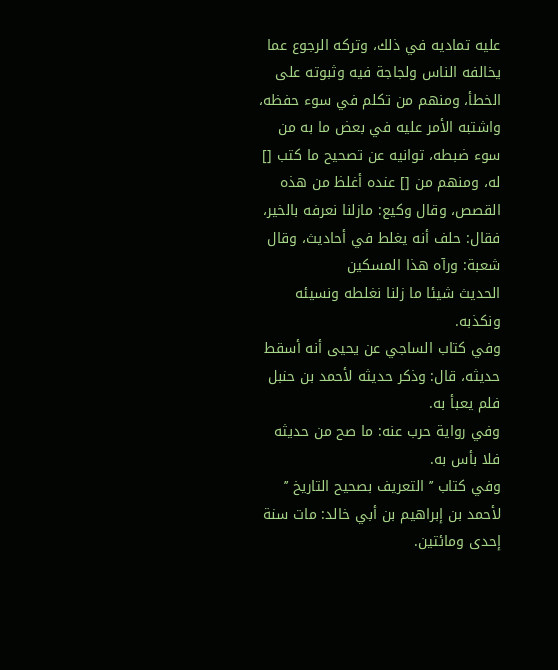عليه تماديه في ذلك، وتركه الرجوع عما يخالفه الناس ولجاجة فيه وثبوته على الخطأ، ومنهم من تكلم في سوء حفظه، واشتبه الأمر عليه في بعض ما به من سوء ضبطه، توانيه عن تصحيح ما كتب [] له، ومنهم من [] عنده أغلظ من هذه القصص، وقال وكيع: مازلنا نعرفه بالخير، فقال: حلف أنه يغلط في أحاديث، وقال شعبة: ورآه هذا المسكين
الحديث شيئا ما زلنا نغلطه ونسيئه ونكذبه.
وفي كتاب الساجي عن يحيى أنه أسقط حديثه، قال: وذكر حديثه لأحمد بن حنبل فلم يعبأ به.
وفي رواية حرب عنه: ما صح من حديثه فلا بأس به.
وفي كتاب ’’ التعريف بصحيح التاريخ ’’ لأحمد بن إبراهيم بن أبي خالد: مات سنة إحدى ومائتين.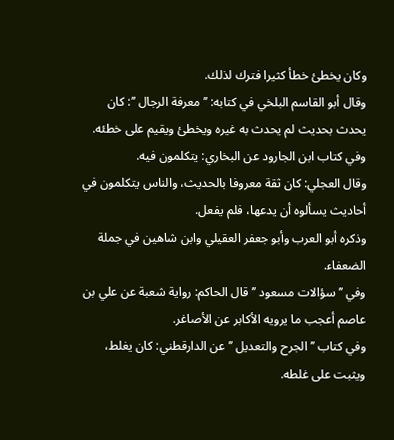وكان يخطئ خطأ كثيرا فترك لذلك.
وقال أبو القاسم البلخي في كتابه: ’’ معرفة الرجال ’’: كان يحدث بحديث لم يحدث به غيره ويخطئ ويقيم على خطئه.
وفي كتاب ابن الجارود عن البخاري: يتكلمون فيه.
وقال العجلي: كان ثقة معروفا بالحديث، والناس يتكلمون في أحاديث يسألوه أن يدعها، فلم يفعل.
وذكره أبو العرب وأبو جعفر العقيلي وابن شاهين في جملة الضعفاء.
وفي ’’ سؤالات مسعود ’’ قال الحاكم: رواية شعبة عن علي بن عاصم أعجب ما يرويه الأكابر عن الأصاغر.
وفي كتاب ’’ الجرح والتعديل ’’ عن الدارقطني: كان يغلط، ويثبت على غلطه.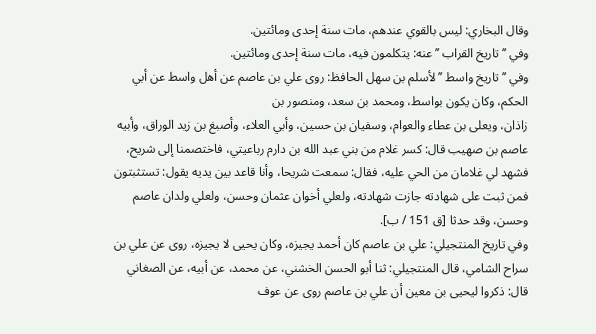وقال البخاري: ليس بالقوي عندهم، مات سنة إحدى ومائتين.
وفي ’’ تاريخ القراب ’’ عنه: يتكلمون فيه، مات سنة إحدى ومائتين.
وفي ’’ تاريخ واسط ’’ لأسلم بن سهل الحافظ: روى علي بن عاصم عن أهل واسط عن أبي الحكم، وكان يكون بواسط، ومحمد بن سعد، ومنصور بن
زاذان، ويعلى بن عطاء والعوام، وسفيان بن حسين، وأبي العلاء، وأصبغ بن زيد الوراق، وأبيه عاصم بن صهيب قال: كسر غلام من بني عبد الله بن دارم رباعيتي، فاختصمنا إلى شريح، فشهد لي غلامان من الحي عليه، فقال: سمعت شريحا، وأنا قاعد بين يديه يقول: تستثبتون فمن ثبت على شهادته جازت شهادته، ولعلي أخوان عثمان وحسن، ولعلي ولدان عاصم وحسن، وقد حدثا [ق 151 / ب].
وفي تاريخ المنتجيلي: علي بن عاصم كان أحمد يجيزه، وكان يحيى لا يجيزه، روى عن علي بن سراح الشامي، قال المنتجيلي: ثنا أبو الحسن الخشني، عن محمد، عن أبيه، عن الصغاني قال: ذكروا ليحيى بن معين أن علي بن عاصم روى عن عوف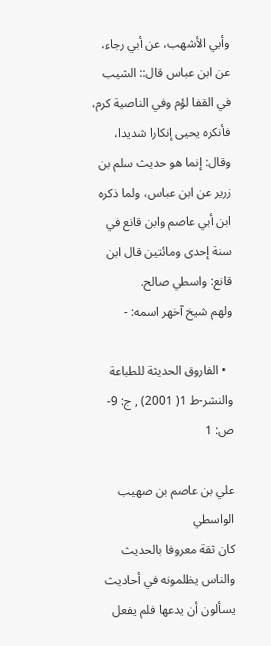وأبي الأشهب، عن أبي رجاء، عن ابن عباس قال:: الشيب في القفا لؤم وفي الناصية كرم، فأنكره يحيى إنكارا شديدا، وقال: إنما هو حديث سلم بن زرير عن ابن عباس، ولما ذكره ابن أبي عاصم وابن قانع في سنة إحدى ومائتين قال ابن قانع: واسطي صالح.
ولهم شيخ آخهر اسمه: -

  • الفاروق الحديثة للطباعة والنشر-ط 1( 2001) , ج: 9- ص: 1

علي بن عاصم بن صهيب الواسطي
كان ثقة معروفا بالحديث والناس يظلمونه في أحاديث يسألون أن يدعها فلم يفعل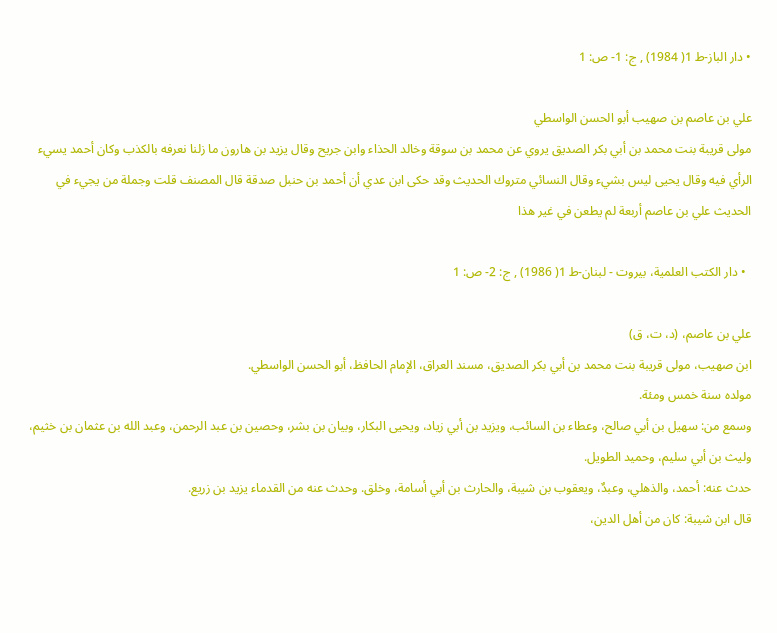• دار الباز-ط 1( 1984) , ج: 1- ص: 1

علي بن عاصم بن صهيب أبو الحسن الواسطي
مولى قريبة بنت محمد بن أبي بكر الصديق يروي عن محمد بن سوقة وخالد الحذاء وابن جريح وقال يزيد بن هارون ما زلنا نعرفه بالكذب وكان أحمد يسيء الرأي فيه وقال يحيى ليس بشيء وقال النسائي متروك الحديث وقد حكى ابن عدي أن أحمد بن حنبل صدقة قال المصنف قلت وجملة من يجيء في الحديث علي بن عاصم أربعة لم يطعن في غير هذا

  • دار الكتب العلمية، بيروت - لبنان-ط 1( 1986) , ج: 2- ص: 1

علي بن عاصم، (د، ت، ق)
ابن صهيب، مولى قريبة بنت محمد بن أبي بكر الصديق، مسند العراق، الإمام الحافظ، أبو الحسن الواسطي.
مولده سنة خمس ومئة.
وسمع من: سهيل بن أبي صالح، وعطاء بن السائب، ويزيد بن أبي زياد، ويحيى البكار، وبيان بن بشر، وحصين بن عبد الرحمن، وعبد الله بن عثمان بن خثيم، وليث بن أبي سليم، وحميد الطويل.
حدث عنه: أحمد، والذهلي، وعبدٌ، ويعقوب بن شيبة، والحارث بن أبي أسامة، وخلق. وحدث عنه من القدماء يزيد بن زريع.
قال ابن شيبة: كان من أهل الدين،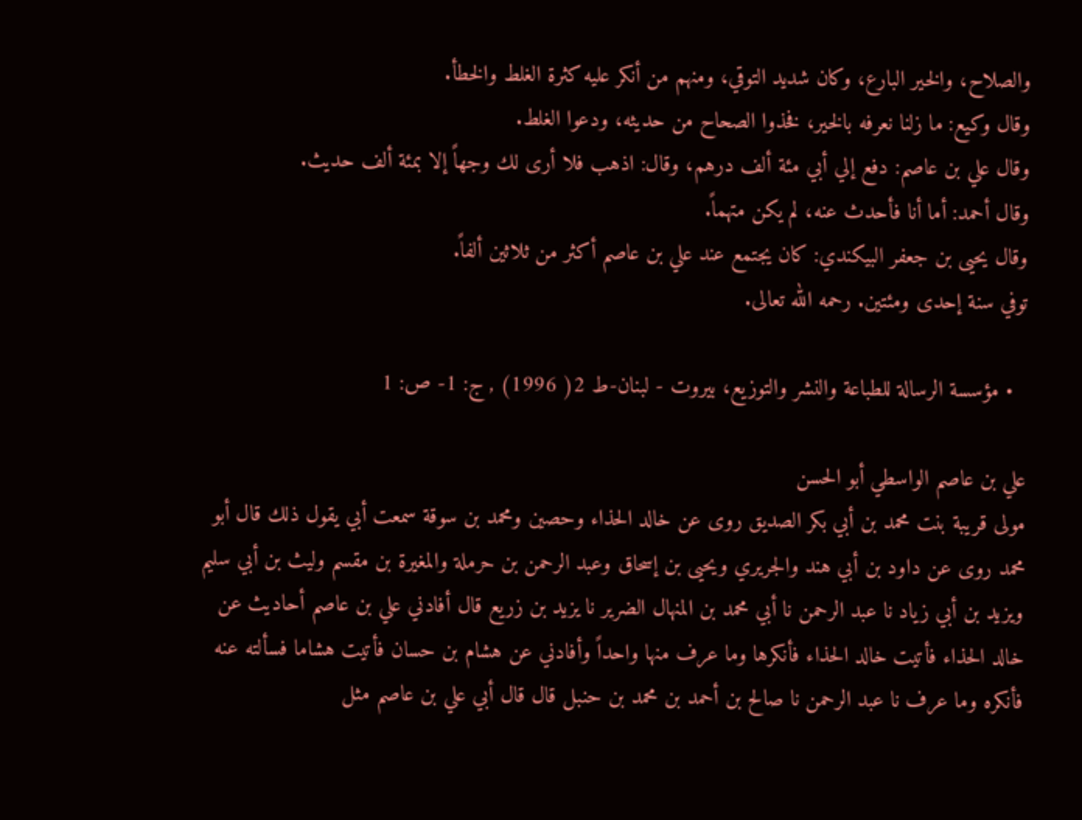والصلاح، والخير البارع، وكان شديد التوقي، ومنهم من أنكر عليه كثرة الغلط والخطأ.
وقال وكيع: ما زلنا نعرفه بالخير، فخذوا الصحاح من حديثه، ودعوا الغلط.
وقال علي بن عاصم: دفع إلي أبي مئة ألف درهم، وقال: اذهب فلا أرى لك وجهاً إلا بمئة ألف حديث.
وقال أحمد: أما أنا فأحدث عنه، لم يكن متهماً.
وقال يحيى بن جعفر البيكندي: كان يجتمع عند علي بن عاصم أكثر من ثلاثين ألفاً.
توفي سنة إحدى ومئتين. رحمه الله تعالى.

  • مؤسسة الرسالة للطباعة والنشر والتوزيع، بيروت - لبنان-ط 2( 1996) , ج: 1- ص: 1

علي بن عاصم الواسطي أبو الحسن
مولى قريبة بنت محمد بن أبي بكر الصديق روى عن خالد الحذاء وحصين ومحمد بن سوقة سمعت أبي يقول ذلك قال أبو محمد روى عن داود بن أبي هند والجريري ويحيى بن إسحاق وعبد الرحمن بن حرملة والمغيرة بن مقسم وليث بن أبي سليم ويزيد بن أبي زياد نا عبد الرحمن نا أبي محمد بن المنهال الضرير نا يزيد بن زريع قال أفادني علي بن عاصم أحاديث عن خالد الحذاء فأتيت خالد الحذاء فأنكرها وما عرف منها واحداً وأفادني عن هشام بن حسان فأتيت هشاما فسألته عنه فأنكره وما عرف نا عبد الرحمن نا صالح بن أحمد بن محمد بن حنبل قال قال أبي علي بن عاصم مثل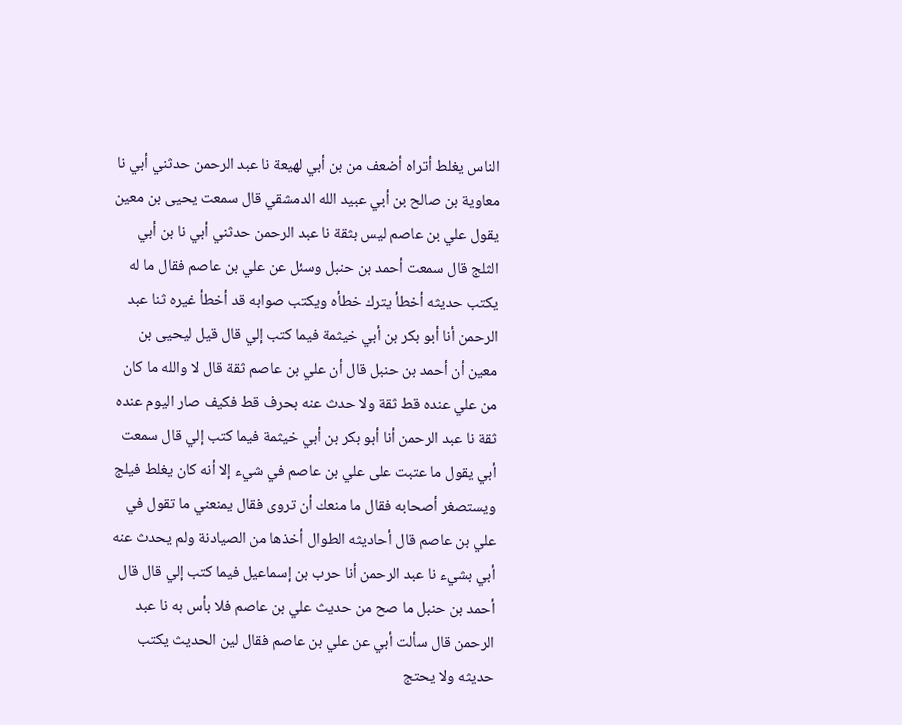الناس يغلط أتراه أضعف من بن أبي لهيعة نا عبد الرحمن حدثني أبي نا معاوية بن صالح بن أبي عبيد الله الدمشقي قال سمعت يحيى بن معين يقول علي بن عاصم ليس بثقة نا عبد الرحمن حدثني أبي نا بن أبي الثلج قال سمعت أحمد بن حنبل وسئل عن علي بن عاصم فقال ما له يكتب حديثه أخطأ يترك خطأه ويكتب صوابه قد أخطأ غيره ثنا عبد الرحمن أنا أبو بكر بن أبي خيثمة فيما كتب إلي قال قيل ليحيى بن معين أن أحمد بن حنبل قال أن علي بن عاصم ثقة قال لا والله ما كان من علي عنده قط ثقة ولا حدث عنه بحرف قط فكيف صار اليوم عنده ثقة نا عبد الرحمن أنا أبو بكر بن أبي خيثمة فيما كتب إلي قال سمعت أبي يقول ما عتبت على علي بن عاصم في شيء إلا أنه كان يغلط فيلج ويستصغر أصحابه فقال ما منعك أن تروى فقال يمنعني ما تقول في علي بن عاصم قال أحاديثه الطوال أخذها من الصيادنة ولم يحدث عنه أبي بشيء نا عبد الرحمن أنا حرب بن إسماعيل فيما كتب إلي قال قال أحمد بن حنبل ما صح من حديث علي بن عاصم فلا بأس به نا عبد الرحمن قال سألت أبي عن علي بن عاصم فقال لين الحديث يكتب حديثه ولا يحتج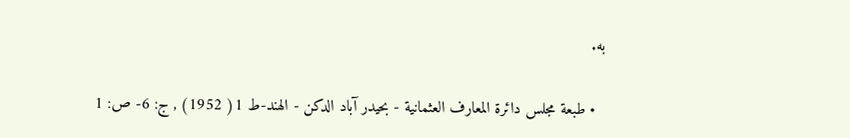به.

  • طبعة مجلس دائرة المعارف العثمانية - بحيدر آباد الدكن - الهند-ط 1( 1952) , ج: 6- ص: 1